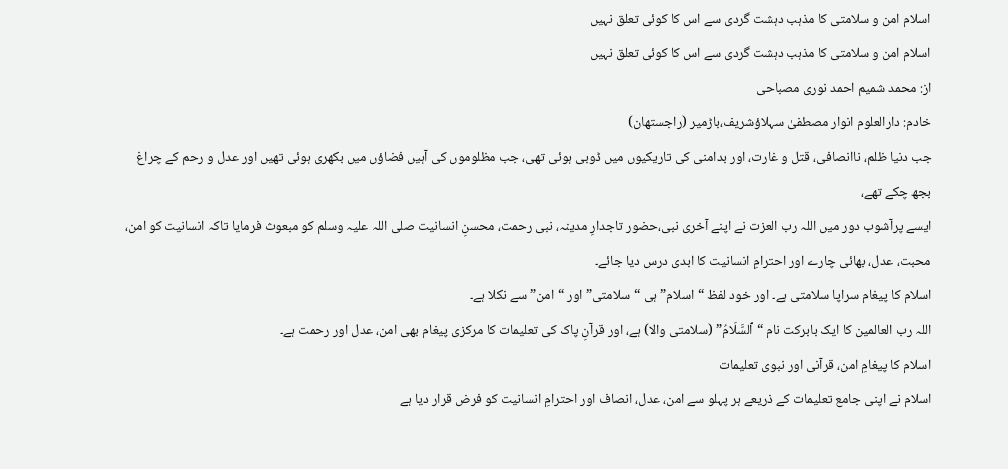اسلام امن و سلامتی کا مذہب دہشت گردی سے اس کا کوئی تعلق نہیں
اسلام امن و سلامتی کا مذہب دہشت گردی سے اس کا کوئی تعلق نہیں
از: محمد شمیم احمد نوری مصباحی
خادم: دارالعلوم انوار مصطفیٰ سہلاؤشریف،باڑمیر (راجستھان)
جب دنیا ظلم، ناانصافی، قتل و غارت، اور بدامنی کی تاریکیوں میں ڈوبی ہوئی تھی، جب مظلوموں کی آہیں فضاؤں میں بکھری ہوئی تھیں اور عدل و رحم کے چراغ بجھ چکے تھے،
ایسے پرآشوب دور میں اللہ رب العزت نے اپنے آخری نبی،حضور تاجدارِ مدینہ، نبی رحمت، محسنِ انسانیت صلی اللہ علیہ وسلم کو مبعوث فرمایا تاکہ انسانیت کو امن، محبت، عدل، بھائی چارے اور احترامِ انسانیت کا ابدی درس دیا جائے۔
اسلام کا پیغام سراپا سلامتی ہے۔ اور خود لفظ “اسلام” ہی “سلامتی” اور “امن” سے نکلا ہے۔
اللہ رب العالمین کا ایک بابرکت نام “ٱلسَّلَامُ” (سلامتی والا) ہے، اور قرآنِ پاک کی تعلیمات کا مرکزی پیغام بھی امن، عدل اور رحمت ہے۔
اسلام کا پیغامِ امن، قرآنی اور نبوی تعلیمات
اسلام نے اپنی جامع تعلیمات کے ذریعے ہر پہلو سے امن، عدل، انصاف اور احترامِ انسانیت کو فرض قرار دیا ہے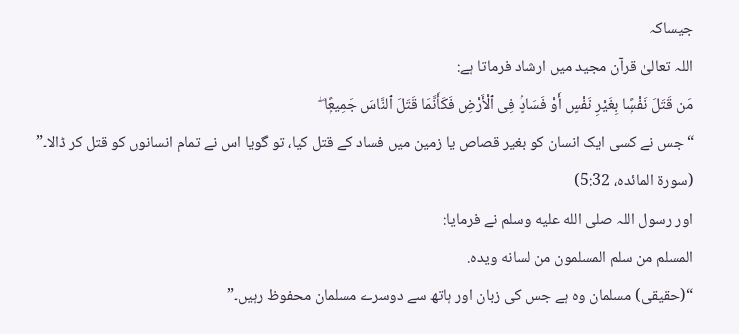جیساکہ
اللہ تعالیٰ قرآن مجید میں ارشاد فرماتا ہے:
مَن قَتَلَ نَفْسًۭا بِغَيْرِ نَفْسٍ أَوْ فَسَادٍۢ فِى ٱلْأَرْضِ فَكَأَنَّمَا قَتَلَ ٱلنَّاسَ جَمِيعًۭا ۖ
“جس نے کسی ایک انسان کو بغیر قصاص یا زمین میں فساد کے قتل کیا، تو گویا اس نے تمام انسانوں کو قتل کر ڈالا۔”
(سورۃ المائدہ، 5:32)
اور رسول اللہ صلى الله عليه وسلم نے فرمایا:
المسلم من سلم المسلمون من لسانه ويده.
“(حقیقی) مسلمان وہ ہے جس کی زبان اور ہاتھ سے دوسرے مسلمان محفوظ رہیں۔”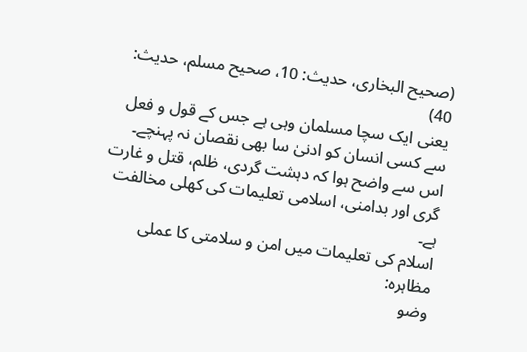(صحیح البخاری، حدیث: 10، صحیح مسلم، حدیث: 40)
یعنی ایک سچا مسلمان وہی ہے جس کے قول و فعل سے کسی انسان کو ادنیٰ سا بھی نقصان نہ پہنچے۔
اس سے واضح ہوا کہ دہشت گردی، ظلم، قتل و غارت گری اور بدامنی، اسلامی تعلیمات کی کھلی مخالفت ہے۔
اسلام کی تعلیمات میں امن و سلامتی کا عملی مظاہرہ:
وضو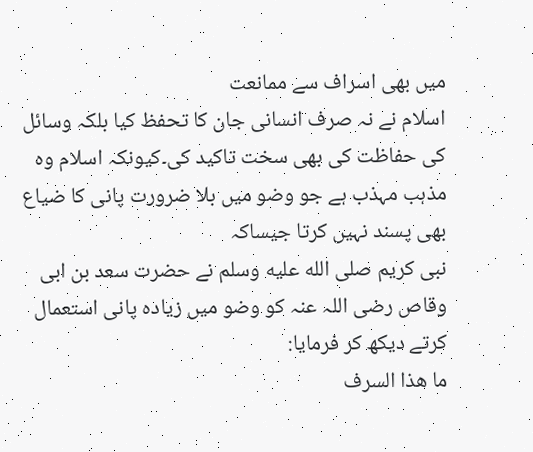میں بھی اسراف سے ممانعت
اسلام نے نہ صرف انسانی جان کا تحفظ کیا بلکہ وسائل کی حفاظت کی بھی سخت تاکید کی۔کیونکہ اسلام وہ مذہب مہذب ہے جو وضو میں بلا ضرورت پانی کا ضیاع بھی پسند نہیں کرتا جیساکہ
نبی کریم صلى الله عليه وسلم نے حضرت سعد بن ابی وقاص رضی اللہ عنہ کو وضو میں زیادہ پانی استعمال کرتے دیکھ کر فرمایا:
ما هذا السرف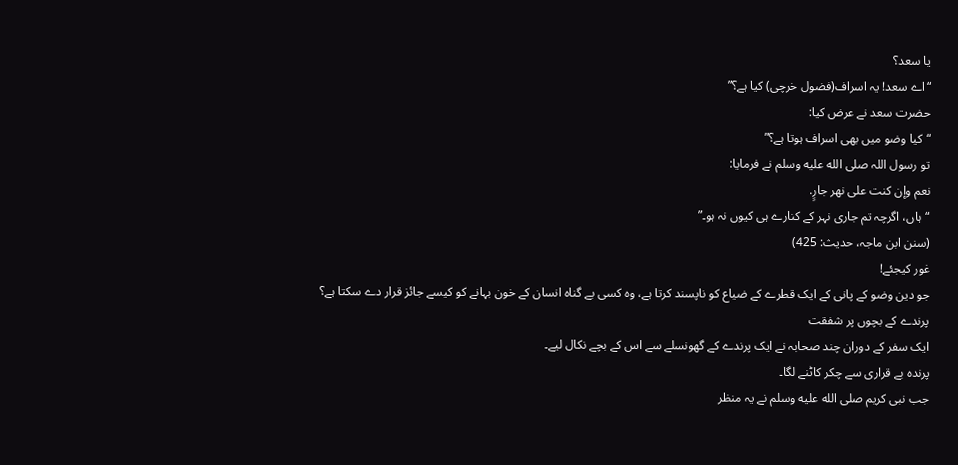يا سعد؟
“اے سعد! یہ اسراف(فضول خرچی) کیا ہے؟”
حضرت سعد نے عرض کیا:
“کیا وضو میں بھی اسراف ہوتا ہے؟”
تو رسول اللہ صلى الله عليه وسلم نے فرمایا:
نعم وإن كنت على نهر جارٍ.
“ہاں، اگرچہ تم جاری نہر کے کنارے ہی کیوں نہ ہو۔”
(سنن ابن ماجہ، حدیث: 425)
غور کیجئے!
جو دین وضو کے پانی کے ایک قطرے کے ضیاع کو ناپسند کرتا ہے، وہ کسی بے گناہ انسان کے خون بہانے کو کیسے جائز قرار دے سکتا ہے؟
پرندے کے بچوں پر شفقت
ایک سفر کے دوران چند صحابہ نے ایک پرندے کے گھونسلے سے اس کے بچے نکال لیے۔
پرندہ بے قراری سے چکر کاٹنے لگا۔
جب نبی کریم صلى الله عليه وسلم نے یہ منظر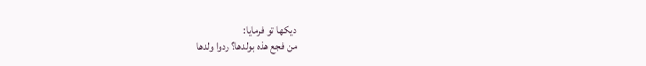دیکھا تو فرمایا:
من فجع هذه بولدها؟ ردوا ولدها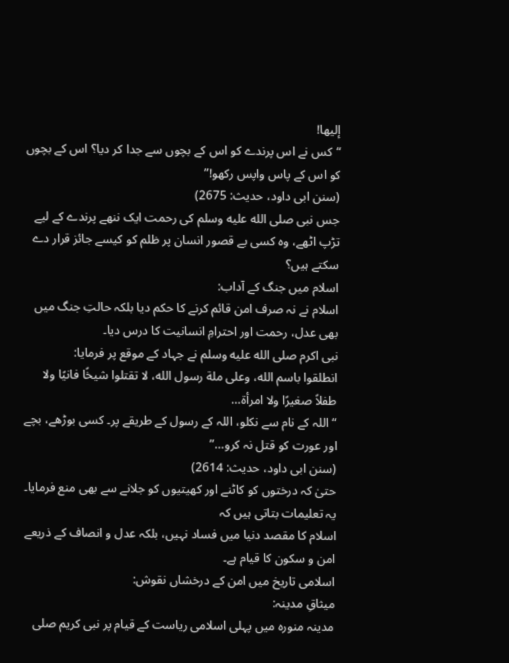إليها!
“کس نے اس پرندے کو اس کے بچوں سے جدا کر دیا؟ اس کے بچوں کو اس کے پاس واپس رکھو!”
(سنن ابی داود، حدیث: 2675)
جس نبی صلى الله عليه وسلم کی رحمت ایک ننھے پرندے کے لیے تڑپ اٹھے، وہ کسی بے قصور انسان پر ظلم کو کیسے جائز قرار دے سکتے ہیں؟
اسلام میں جنگ کے آداب:
اسلام نے نہ صرف امن قائم کرنے کا حکم دیا بلکہ حالتِ جنگ میں بھی عدل، رحمت اور احترامِ انسانیت کا درس دیا۔
نبی اکرم صلى الله عليه وسلم نے جہاد کے موقع پر فرمایا:
انطلقوا باسم الله، وعلى ملة رسول الله، لا تقتلوا شيخًا فانيًا ولا طفلاً صغيرًا ولا امرأة…
“اللہ کے نام سے نکلو، اللہ کے رسول کے طریقے پر۔ کسی بوڑھے، بچے اور عورت کو قتل نہ کرو…”
(سنن ابی داود، حدیث: 2614)
حتیٰ کہ درختوں کو کاٹنے اور کھیتیوں کو جلانے سے بھی منع فرمایا۔
یہ تعلیمات بتاتی ہیں کہ
اسلام کا مقصد دنیا میں فساد نہیں، بلکہ عدل و انصاف کے ذریعے امن و سکون کا قیام ہے۔
اسلامی تاریخ میں امن کے درخشاں نقوش:
میثاقِ مدینہ:
مدینہ منورہ میں پہلی اسلامی ریاست کے قیام پر نبی کریم صلی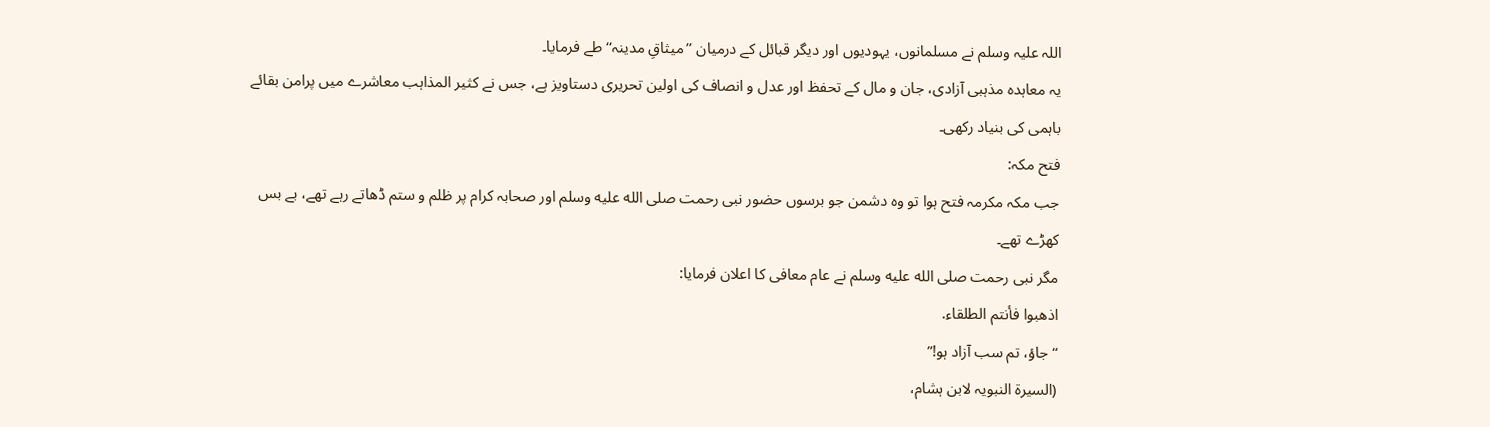اللہ علیہ وسلم نے مسلمانوں، یہودیوں اور دیگر قبائل کے درمیان ’’میثاقِ مدینہ‘‘ طے فرمایا۔
یہ معاہدہ مذہبی آزادی، جان و مال کے تحفظ اور عدل و انصاف کی اولین تحریری دستاویز ہے، جس نے کثیر المذاہب معاشرے میں پرامن بقائے باہمی کی بنیاد رکھی۔
فتح مکہ:
جب مکہ مکرمہ فتح ہوا تو وہ دشمن جو برسوں حضور نبی رحمت صلى الله عليه وسلم اور صحابہ کرام پر ظلم و ستم ڈھاتے رہے تھے، بے بس کھڑے تھے۔
مگر نبی رحمت صلى الله عليه وسلم نے عام معافی کا اعلان فرمایا:
اذهبوا فأنتم الطلقاء.
“جاؤ، تم سب آزاد ہو!”
(السیرۃ النبویہ لابن ہشام،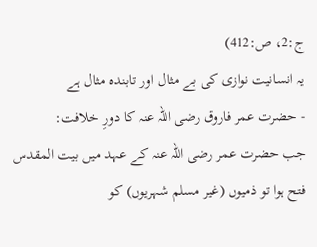ج:2، ص:412)
یہ انسانیت نوازی کی بے مثال اور تابندہ مثال ہے
- حضرت عمر فاروق رضی اللہ عنہ کا دورِ خلافت:
جب حضرت عمر رضی اللہ عنہ کے عہد میں بیت المقدس فتح ہوا تو ذمیوں (غیر مسلم شہریوں) کو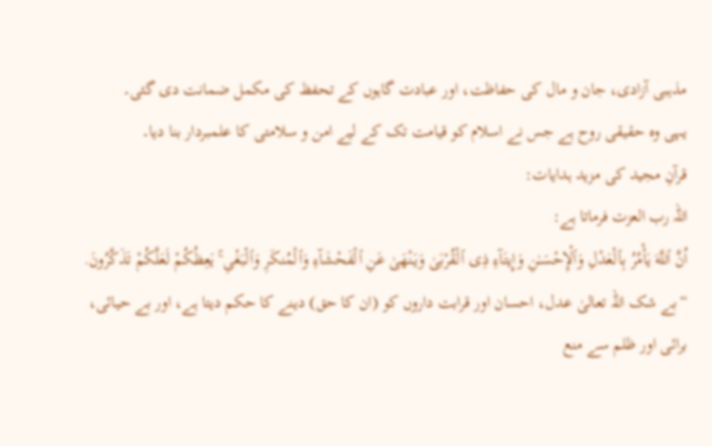مذہبی آزادی، جان و مال کی حفاظت، اور عبادت گاہوں کے تحفظ کی مکمل ضمانت دی گئی۔
یہی وہ حقیقی روح ہے جس نے اسلام کو قیامت تک کے لیے امن و سلامتی کا علمبردار بنا دیا۔
قرآنِ مجید کی مزید ہدایات:
اللہ رب العزت فرماتا ہے:
اُنَّ ٱللَّهَ يَأْمُرُ بِٱلْعَدْلِ وَٱلْإِحْسَـٰنِ وَإِيتَآءِ ذِى ٱلْقُرْبَىٰ وَيَنْهَىٰ عَنِ ٱلْفَحْشَآءِ وَٱلْمُنكَرِ وَٱلْبَغْىِ ۚ يَعِظُكُمْ لَعَلَّكُمْ تَذَكَّرُونَ.
“بے شک اللہ تعالیٰ عدل، احسان اور قرابت داروں کو (ان کا حق) دینے کا حکم دیتا ہے، اور بے حیائی، برائی اور ظلم سے منع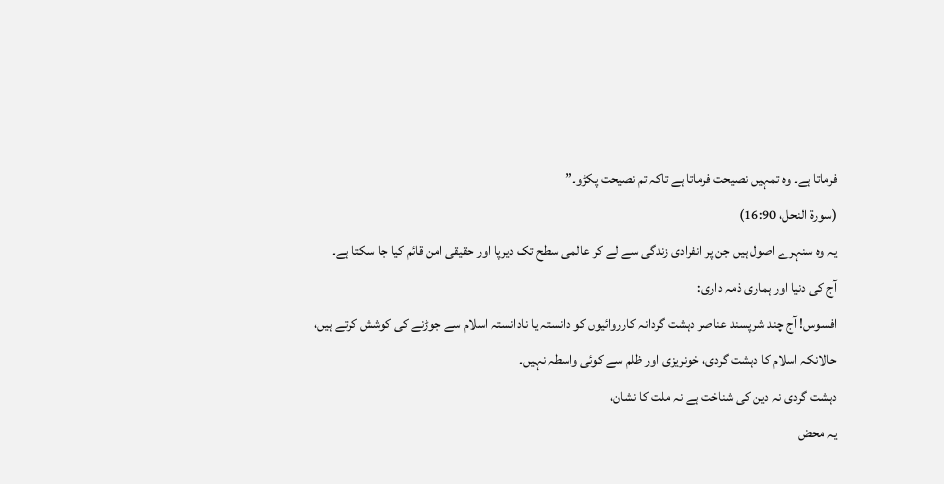فرماتا ہے۔ وہ تمہیں نصیحت فرماتا ہے تاکہ تم نصیحت پکڑو۔”
(سورۃ النحل، 16:90)
یہ وہ سنہرے اصول ہیں جن پر انفرادی زندگی سے لے کر عالمی سطح تک دیرپا اور حقیقی امن قائم کیا جا سکتا ہے۔
آج کی دنیا اور ہماری ذمہ داری:
افسوس! آج چند شرپسند عناصر دہشت گردانہ کارروائیوں کو دانستہ یا نادانستہ اسلام سے جوڑنے کی کوشش کرتے ہیں، حالانکہ اسلام کا دہشت گردی، خونریزی اور ظلم سے کوئی واسطہ نہیں۔
دہشت گردی نہ دین کی شناخت ہے نہ ملت کا نشان،
یہ محض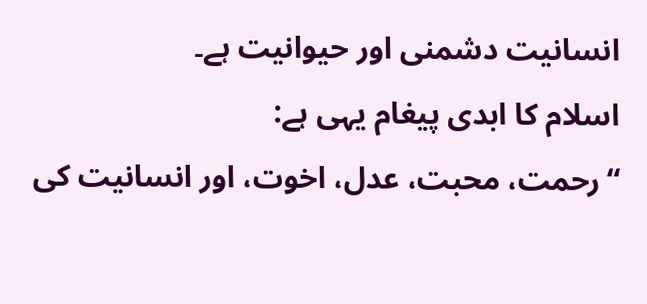انسانیت دشمنی اور حیوانیت ہے۔
اسلام کا ابدی پیغام یہی ہے:
“رحمت، محبت، عدل، اخوت، اور انسانیت کی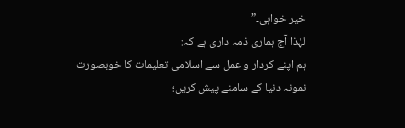خیر خواہی۔”
لہٰذا آج ہماری ذمہ داری ہے کہ:
ہم اپنے کردار و عمل سے اسلامی تعلیمات کا خوبصورت نمونہ دنیا کے سامنے پیش کریں؛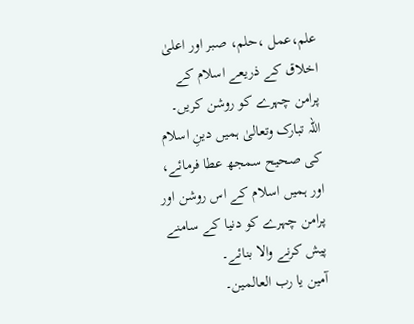علم،عمل ،حلم، صبر اور اعلیٰ اخلاق کے ذریعے اسلام کے پرامن چہرے کو روشن کریں۔
اللہ تبارک وتعالیٰ ہمیں دینِ اسلام کی صحیح سمجھ عطا فرمائے،
اور ہمیں اسلام کے اس روشن اور پرامن چہرے کو دنیا کے سامنے پیش کرنے والا بنائے۔
آمین یا رب العالمین۔